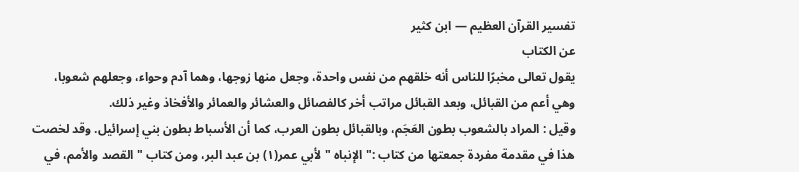تفسير القرآن العظيم — ابن كثير
عن الكتاب
يقول تعالى مخبرًا للناس أنه خلقهم من نفس واحدة، وجعل منها زوجها، وهما آدم وحواء، وجعلهم شعوبا، وهي أعم من القبائل، وبعد القبائل مراتب أخر كالفصائل والعشائر والعمائر والأفخاذ وغير ذلك.
وقيل : المراد بالشعوب بطون العَجَم، وبالقبائل بطون العرب، كما أن الأسباط بطون بني إسرائيل. وقد لخصت هذا في مقدمة مفردة جمعتها من كتاب :" الإنباه " لأبي عمر(١) بن عبد البر، ومن كتاب " القصد والأمم، في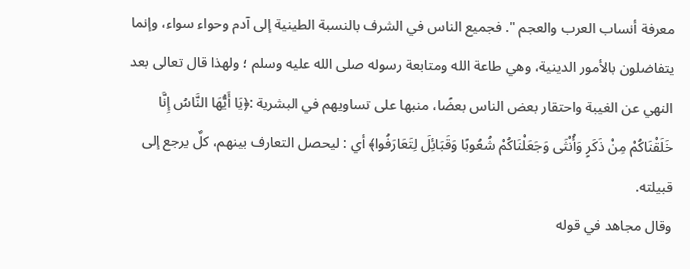معرفة أنساب العرب والعجم ". فجميع الناس في الشرف بالنسبة الطينية إلى آدم وحواء سواء، وإنما يتفاضلون بالأمور الدينية، وهي طاعة الله ومتابعة رسوله صلى الله عليه وسلم ؛ ولهذا قال تعالى بعد النهي عن الغيبة واحتقار بعض الناس بعضًا، منبها على تساويهم في البشرية :﴿يَا أَيُّهَا النَّاسُ إِنَّا خَلَقْنَاكُمْ مِنْ ذَكَرٍ وَأُنْثَى وَجَعَلْنَاكُمْ شُعُوبًا وَقَبَائِلَ لِتَعَارَفُوا﴾ أي : ليحصل التعارف بينهم، كلٌ يرجع إلى قبيلته.
وقال مجاهد في قوله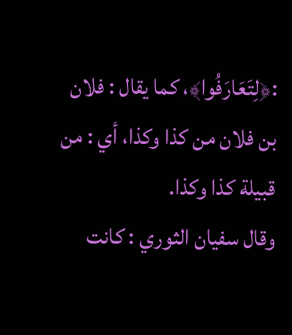:﴿لِتَعَارَفُوا﴾، كما يقال : فلان بن فلان من كذا وكذا، أي : من قبيلة كذا وكذا.
وقال سفيان الثوري : كانت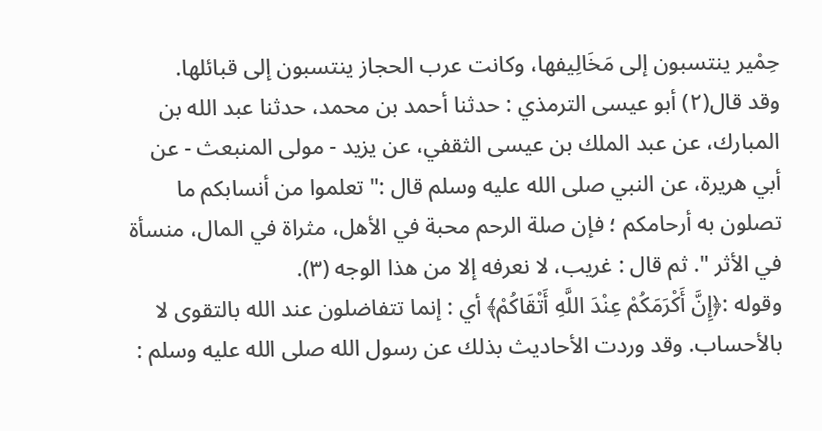حِمْير ينتسبون إلى مَخَالِيفها، وكانت عرب الحجاز ينتسبون إلى قبائلها.
وقد قال(٢) أبو عيسى الترمذي : حدثنا أحمد بن محمد، حدثنا عبد الله بن المبارك، عن عبد الملك بن عيسى الثقفي، عن يزيد - مولى المنبعث - عن أبي هريرة، عن النبي صلى الله عليه وسلم قال :" تعلموا من أنسابكم ما تصلون به أرحامكم ؛ فإن صلة الرحم محبة في الأهل، مثراة في المال، منسأة في الأثر ". ثم قال : غريب، لا نعرفه إلا من هذا الوجه (٣).
وقوله :﴿إِنَّ أَكْرَمَكُمْ عِنْدَ اللَّهِ أَتْقَاكُمْ﴾ أي : إنما تتفاضلون عند الله بالتقوى لا بالأحساب. وقد وردت الأحاديث بذلك عن رسول الله صلى الله عليه وسلم :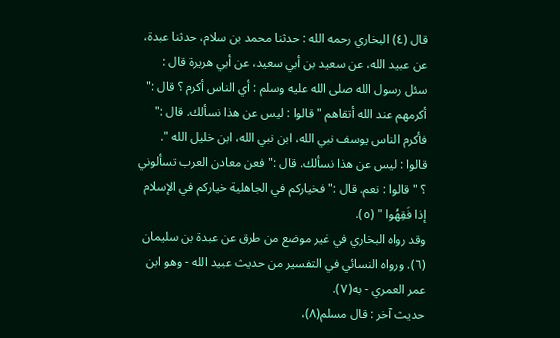قال (٤) البخاري رحمه الله : حدثنا محمد بن سلام، حدثنا عبدة، عن عبيد الله، عن سعيد بن أبي سعيد، عن أبي هريرة قال : سئل رسول الله صلى الله عليه وسلم : أي الناس أكرم ؟ قال :" أكرمهم عند الله أتقاهم " قالوا : ليس عن هذا نسألك. قال :" فأكرم الناس يوسف نبي الله، ابن نبي الله، ابن خليل الله ". قالوا : ليس عن هذا نسألك. قال :" فعن معادن العرب تسألوني ؟ " قالوا : نعم. قال :" فخياركم في الجاهلية خياركم في الإسلام إذا فَقِهُوا " (٥).
وقد رواه البخاري في غير موضع من طرق عن عبدة بن سليمان (٦). ورواه النسائي في التفسير من حديث عبيد الله - وهو ابن عمر العمري - به(٧).
حديث آخر : قال مسلم(٨)،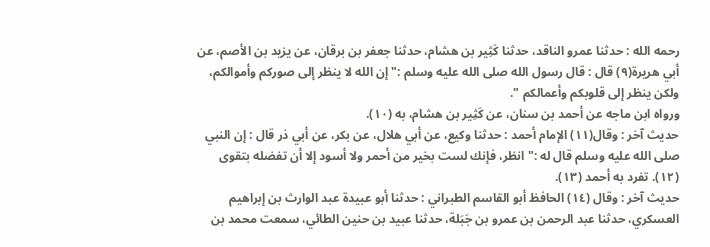رحمه الله : حدثنا عمرو الناقد، حدثنا كَثِير بن هشام، حدثنا جعفر بن برقان، عن يزيد بن الأصم، عن أبي هريرة(٩) قال : قال رسول الله صلى الله عليه وسلم :" إن الله لا ينظر إلى صوركم وأموالكم، ولكن ينظر إلى قلوبكم وأعمالكم ".
ورواه ابن ماجه عن أحمد بن سنان، عن كَثِير بن هشام، به (١٠).
حديث آخر : وقال(١١) الإمام أحمد : حدثنا وكيع، عن أبي هلال، عن بكر، عن أبي ذر قال : إن النبي صلى الله عليه وسلم قال له :" انظر، فإنك لست بخير من أحمر ولا أسود إلا أن تفضله بتقوى (١٢). تفرد به أحمد (١٣).
حديث آخر : وقال (١٤) الحافظ أبو القاسم الطبراني : حدثنا أبو عبيدة عبد الوارث بن إبراهيم العسكري، حدثنا عبد الرحمن بن عمرو بن جَبَلة، حدثنا عبيد بن حنين الطائي، سمعت محمد بن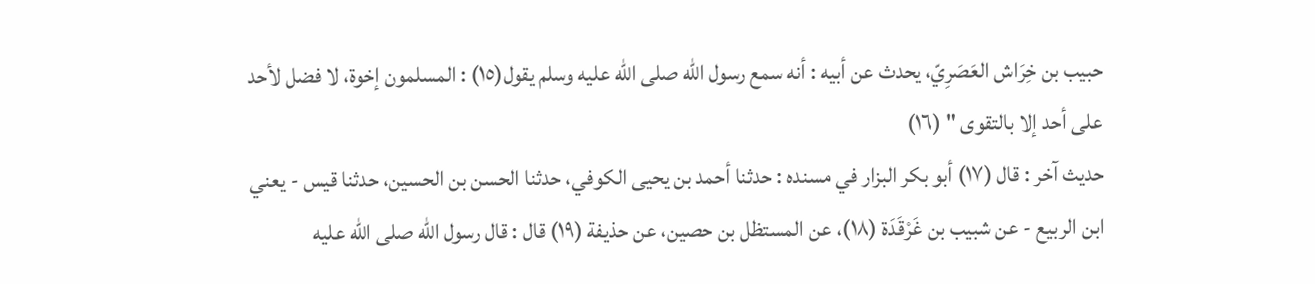حبيب بن خِرَاش العَصَرِيّ، يحدث عن أبيه : أنه سمع رسول الله صلى الله عليه وسلم يقول(١٥) : المسلمون إخوة، لا فضل لأحد على أحد إلا بالتقوى " (١٦)
حديث آخر : قال (١٧) أبو بكر البزار في مسنده : حدثنا أحمد بن يحيى الكوفي، حدثنا الحسن بن الحسين، حدثنا قيس - يعني ابن الربيع - عن شبيب بن غَرْقَدَة (١٨)، عن المستظل بن حصين، عن حذيفة (١٩) قال : قال رسول الله صلى الله عليه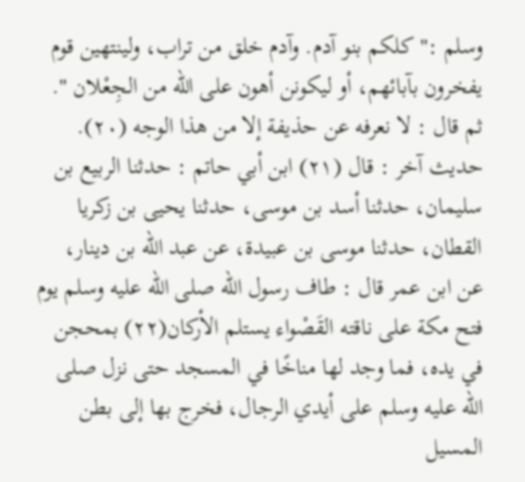وسلم :" كلكم بنو آدم. وآدم خلق من تراب، ولينتهين قوم يفخرون بآبائهم، أو ليكونن أهون على الله من الجِعْلان ".
ثم قال : لا نعرفه عن حذيفة إلا من هذا الوجه (٢٠).
حديث آخر : قال (٢١) ابن أبي حاتم : حدثنا الربيع بن سليمان، حدثنا أسد بن موسى، حدثنا يحيى بن زكريا القطان، حدثنا موسى بن عبيدة، عن عبد الله بن دينار، عن ابن عمر قال : طاف رسول الله صلى الله عليه وسلم يوم فتح مكة على ناقته القَصْواء يستلم الأركان(٢٢) بمحجن في يده، فما وجد لها مناخًا في المسجد حتى نزل صلى الله عليه وسلم على أيدي الرجال، فخرج بها إلى بطن المسيل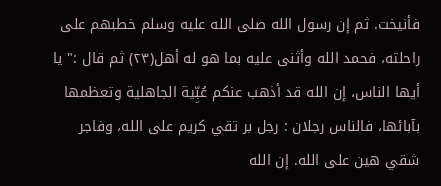فأنيخت. ثم إن رسول الله صلى الله عليه وسلم خطبهم على راحلته، فحمد الله وأثنى عليه بما هو له أهل(٢٣) ثم قال :" يا أيها الناس، إن الله قد أذهب عنكم عُبِّية الجاهلية وتعظمها بآبائها، فالناس رجلان : رجل بر تقي كريم على الله، وفاجر شقي هين على الله. إن الله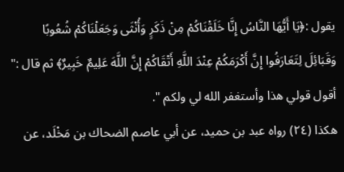يقول :﴿يَا أَيُّهَا النَّاسُ إِنَّا خَلَقْنَاكُمْ مِنْ ذَكَرٍ وَأُنْثَى وَجَعَلْنَاكُمْ شُعُوبًا وَقَبَائِلَ لِتَعَارَفُوا إِنَّ أَكْرَمَكُمْ عِنْدَ اللَّهِ أَتْقَاكُمْ إِنَّ اللَّهَ عَلِيمٌ خَبِيرٌ﴾ ثم قال :" أقول قولي هذا وأستغفر الله لي ولكم ".
هكذا (٢٤) رواه عبد بن حميد، عن أبي عاصم الضحاك بن مَخْلَد، عن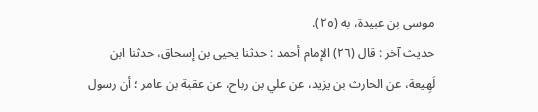موسى بن عبيدة، به (٢٥).
حديث آخر : قال (٢٦) الإمام أحمد : حدثنا يحيى بن إسحاق، حدثنا ابن لَهِيعة، عن الحارث بن يزيد، عن علي بن رباح، عن عقبة بن عامر ؛ أن رسول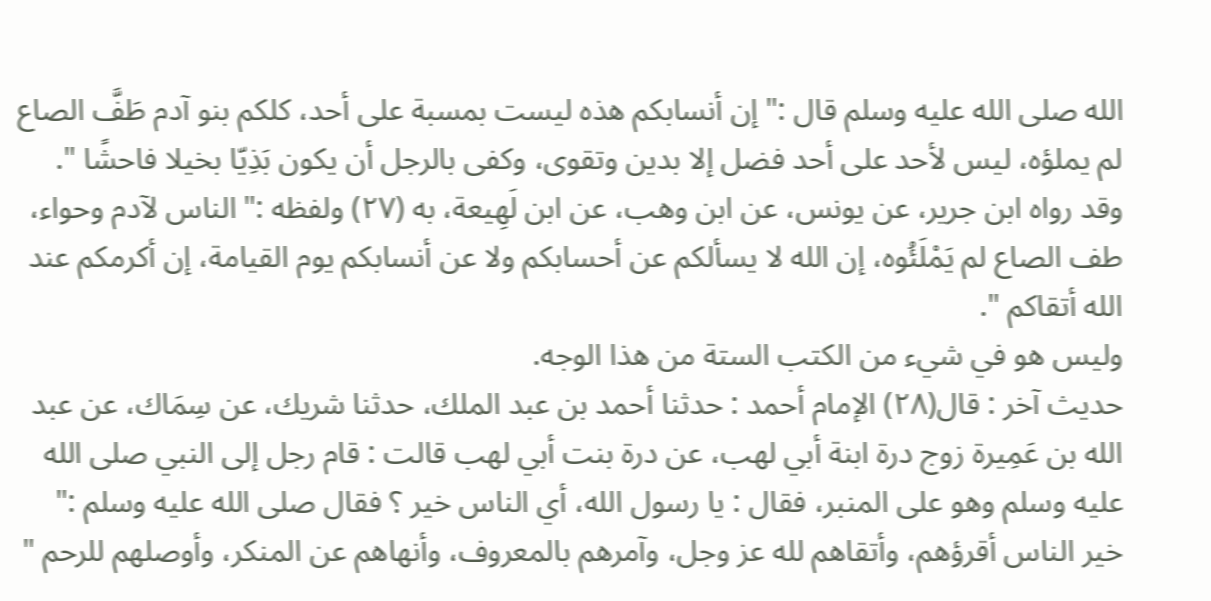الله صلى الله عليه وسلم قال :" إن أنسابكم هذه ليست بمسبة على أحد، كلكم بنو آدم طَفَّ الصاع لم يملؤه، ليس لأحد على أحد فضل إلا بدين وتقوى، وكفى بالرجل أن يكون بَذِيّا بخيلا فاحشًا ".
وقد رواه ابن جرير، عن يونس، عن ابن وهب، عن ابن لَهِيعة، به (٢٧) ولفظه :" الناس لآدم وحواء، طف الصاع لم يَمْلَئُوه، إن الله لا يسألكم عن أحسابكم ولا عن أنسابكم يوم القيامة، إن أكرمكم عند الله أتقاكم ".
وليس هو في شيء من الكتب الستة من هذا الوجه.
حديث آخر : قال(٢٨) الإمام أحمد : حدثنا أحمد بن عبد الملك، حدثنا شريك، عن سِمَاك، عن عبد الله بن عَمِيرة زوج درة ابنة أبي لهب، عن درة بنت أبي لهب قالت : قام رجل إلى النبي صلى الله عليه وسلم وهو على المنبر، فقال : يا رسول الله، أي الناس خير ؟ فقال صلى الله عليه وسلم :" خير الناس أقرؤهم، وأتقاهم لله عز وجل، وآمرهم بالمعروف، وأنهاهم عن المنكر، وأوصلهم للرحم "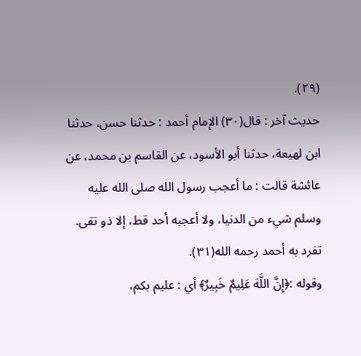(٢٩).
حديث آخر : قال(٣٠) الإمام أحمد : حدثنا حسن، حدثنا ابن لهيعة، حدثنا أبو الأسود، عن القاسم بن محمد، عن عائشة قالت : ما أعجب رسول الله صلى الله عليه وسلم شيء من الدنيا، ولا أعجبه أحد قط، إلا ذو تقى. تفرد به أحمد رحمه الله(٣١).
وقوله :﴿إِنَّ اللَّهَ عَلِيمٌ خَبِيرٌ﴾ أي : عليم بكم،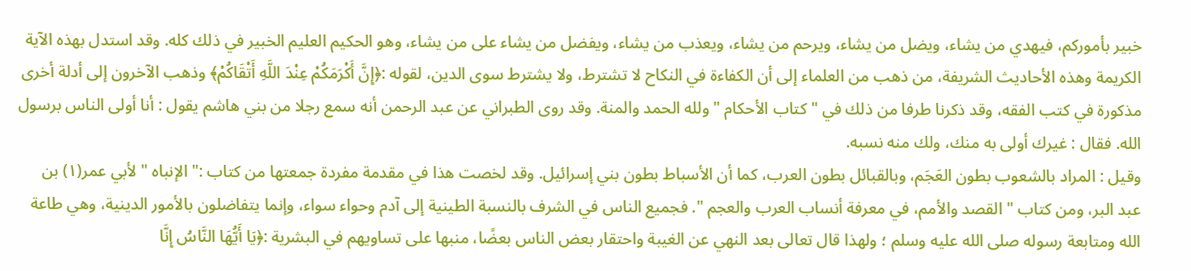خبير بأموركم، فيهدي من يشاء، ويضل من يشاء، ويرحم من يشاء، ويعذب من يشاء، ويفضل من يشاء على من يشاء، وهو الحكيم العليم الخبير في ذلك كله. وقد استدل بهذه الآية الكريمة وهذه الأحاديث الشريفة، من ذهب من العلماء إلى أن الكفاءة في النكاح لا تشترط، ولا يشترط سوى الدين، لقوله :﴿إِنَّ أَكْرَمَكُمْ عِنْدَ اللَّهِ أَتْقَاكُمْ﴾ وذهب الآخرون إلى أدلة أخرى مذكورة في كتب الفقه، وقد ذكرنا طرفا من ذلك في " كتاب الأحكام " ولله الحمد والمنة. وقد روى الطبراني عن عبد الرحمن أنه سمع رجلا من بني هاشم يقول : أنا أولى الناس برسول الله. فقال : غيرك أولى به منك، ولك منه نسبه.
وقيل : المراد بالشعوب بطون العَجَم، وبالقبائل بطون العرب، كما أن الأسباط بطون بني إسرائيل. وقد لخصت هذا في مقدمة مفردة جمعتها من كتاب :" الإنباه " لأبي عمر(١) بن عبد البر، ومن كتاب " القصد والأمم، في معرفة أنساب العرب والعجم ". فجميع الناس في الشرف بالنسبة الطينية إلى آدم وحواء سواء، وإنما يتفاضلون بالأمور الدينية، وهي طاعة الله ومتابعة رسوله صلى الله عليه وسلم ؛ ولهذا قال تعالى بعد النهي عن الغيبة واحتقار بعض الناس بعضًا، منبها على تساويهم في البشرية :﴿يَا أَيُّهَا النَّاسُ إِنَّا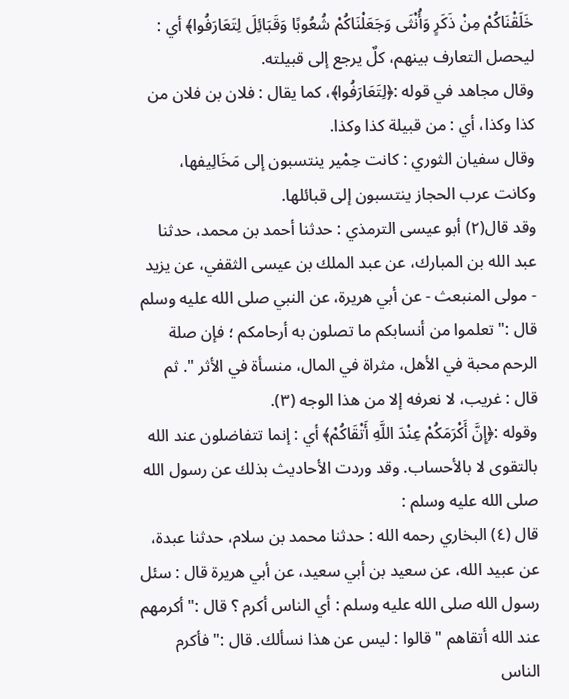خَلَقْنَاكُمْ مِنْ ذَكَرٍ وَأُنْثَى وَجَعَلْنَاكُمْ شُعُوبًا وَقَبَائِلَ لِتَعَارَفُوا﴾ أي : ليحصل التعارف بينهم، كلٌ يرجع إلى قبيلته.
وقال مجاهد في قوله :﴿لِتَعَارَفُوا﴾، كما يقال : فلان بن فلان من كذا وكذا، أي : من قبيلة كذا وكذا.
وقال سفيان الثوري : كانت حِمْير ينتسبون إلى مَخَالِيفها، وكانت عرب الحجاز ينتسبون إلى قبائلها.
وقد قال(٢) أبو عيسى الترمذي : حدثنا أحمد بن محمد، حدثنا عبد الله بن المبارك، عن عبد الملك بن عيسى الثقفي، عن يزيد - مولى المنبعث - عن أبي هريرة، عن النبي صلى الله عليه وسلم قال :" تعلموا من أنسابكم ما تصلون به أرحامكم ؛ فإن صلة الرحم محبة في الأهل، مثراة في المال، منسأة في الأثر ". ثم قال : غريب، لا نعرفه إلا من هذا الوجه (٣).
وقوله :﴿إِنَّ أَكْرَمَكُمْ عِنْدَ اللَّهِ أَتْقَاكُمْ﴾ أي : إنما تتفاضلون عند الله بالتقوى لا بالأحساب. وقد وردت الأحاديث بذلك عن رسول الله صلى الله عليه وسلم :
قال (٤) البخاري رحمه الله : حدثنا محمد بن سلام، حدثنا عبدة، عن عبيد الله، عن سعيد بن أبي سعيد، عن أبي هريرة قال : سئل رسول الله صلى الله عليه وسلم : أي الناس أكرم ؟ قال :" أكرمهم عند الله أتقاهم " قالوا : ليس عن هذا نسألك. قال :" فأكرم الناس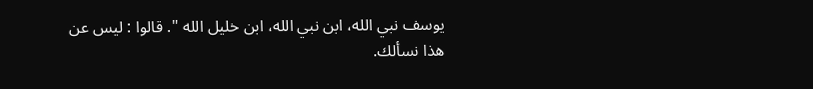يوسف نبي الله، ابن نبي الله، ابن خليل الله ". قالوا : ليس عن هذا نسألك.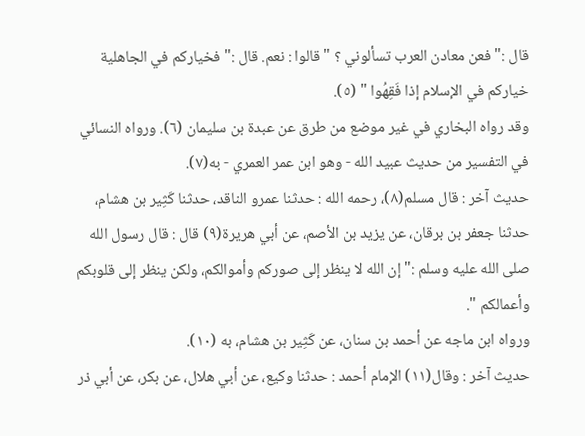قال :" فعن معادن العرب تسألوني ؟ " قالوا : نعم. قال :" فخياركم في الجاهلية خياركم في الإسلام إذا فَقِهُوا " (٥).
وقد رواه البخاري في غير موضع من طرق عن عبدة بن سليمان (٦). ورواه النسائي في التفسير من حديث عبيد الله - وهو ابن عمر العمري - به(٧).
حديث آخر : قال مسلم(٨)، رحمه الله : حدثنا عمرو الناقد، حدثنا كَثِير بن هشام، حدثنا جعفر بن برقان، عن يزيد بن الأصم، عن أبي هريرة(٩) قال : قال رسول الله صلى الله عليه وسلم :" إن الله لا ينظر إلى صوركم وأموالكم، ولكن ينظر إلى قلوبكم وأعمالكم ".
ورواه ابن ماجه عن أحمد بن سنان، عن كَثِير بن هشام، به (١٠).
حديث آخر : وقال(١١) الإمام أحمد : حدثنا وكيع، عن أبي هلال، عن بكر، عن أبي ذر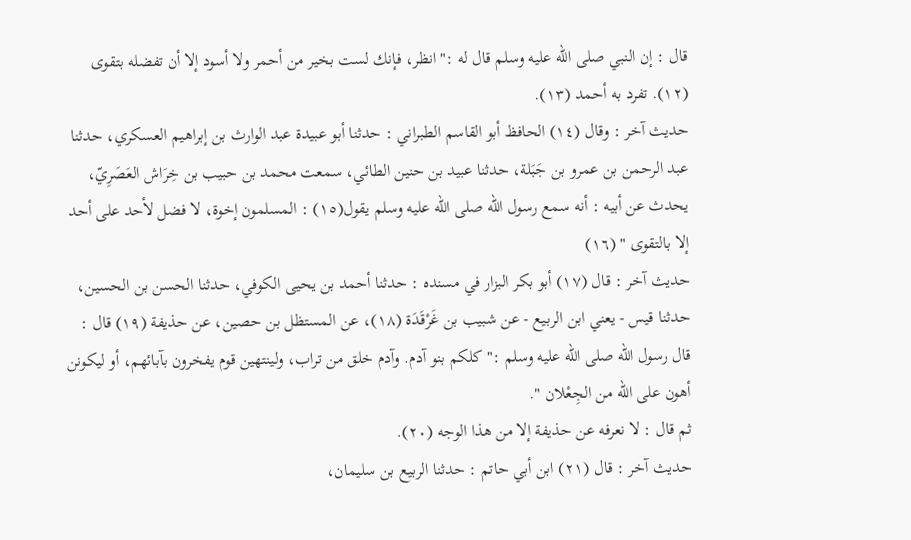قال : إن النبي صلى الله عليه وسلم قال له :" انظر، فإنك لست بخير من أحمر ولا أسود إلا أن تفضله بتقوى (١٢). تفرد به أحمد (١٣).
حديث آخر : وقال (١٤) الحافظ أبو القاسم الطبراني : حدثنا أبو عبيدة عبد الوارث بن إبراهيم العسكري، حدثنا عبد الرحمن بن عمرو بن جَبَلة، حدثنا عبيد بن حنين الطائي، سمعت محمد بن حبيب بن خِرَاش العَصَرِيّ، يحدث عن أبيه : أنه سمع رسول الله صلى الله عليه وسلم يقول(١٥) : المسلمون إخوة، لا فضل لأحد على أحد إلا بالتقوى " (١٦)
حديث آخر : قال (١٧) أبو بكر البزار في مسنده : حدثنا أحمد بن يحيى الكوفي، حدثنا الحسن بن الحسين، حدثنا قيس - يعني ابن الربيع - عن شبيب بن غَرْقَدَة (١٨)، عن المستظل بن حصين، عن حذيفة (١٩) قال : قال رسول الله صلى الله عليه وسلم :" كلكم بنو آدم. وآدم خلق من تراب، ولينتهين قوم يفخرون بآبائهم، أو ليكونن أهون على الله من الجِعْلان ".
ثم قال : لا نعرفه عن حذيفة إلا من هذا الوجه (٢٠).
حديث آخر : قال (٢١) ابن أبي حاتم : حدثنا الربيع بن سليمان،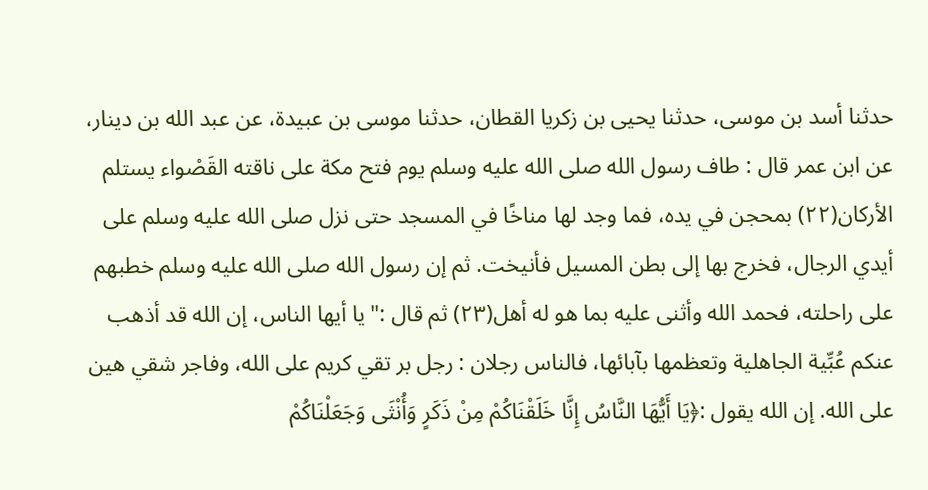حدثنا أسد بن موسى، حدثنا يحيى بن زكريا القطان، حدثنا موسى بن عبيدة، عن عبد الله بن دينار، عن ابن عمر قال : طاف رسول الله صلى الله عليه وسلم يوم فتح مكة على ناقته القَصْواء يستلم الأركان(٢٢) بمحجن في يده، فما وجد لها مناخًا في المسجد حتى نزل صلى الله عليه وسلم على أيدي الرجال، فخرج بها إلى بطن المسيل فأنيخت. ثم إن رسول الله صلى الله عليه وسلم خطبهم على راحلته، فحمد الله وأثنى عليه بما هو له أهل(٢٣) ثم قال :" يا أيها الناس، إن الله قد أذهب عنكم عُبِّية الجاهلية وتعظمها بآبائها، فالناس رجلان : رجل بر تقي كريم على الله، وفاجر شقي هين على الله. إن الله يقول :﴿يَا أَيُّهَا النَّاسُ إِنَّا خَلَقْنَاكُمْ مِنْ ذَكَرٍ وَأُنْثَى وَجَعَلْنَاكُمْ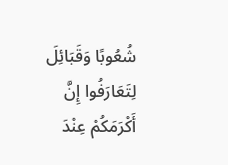شُعُوبًا وَقَبَائِلَ لِتَعَارَفُوا إِنَّ أَكْرَمَكُمْ عِنْدَ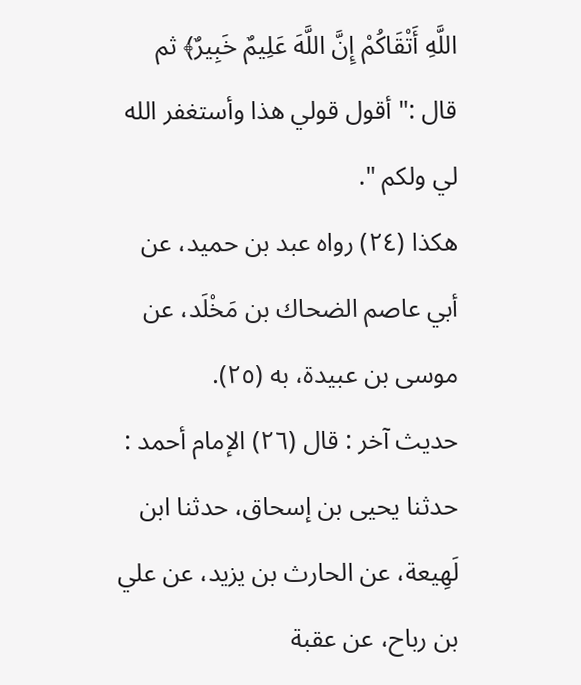اللَّهِ أَتْقَاكُمْ إِنَّ اللَّهَ عَلِيمٌ خَبِيرٌ﴾ ثم قال :" أقول قولي هذا وأستغفر الله لي ولكم ".
هكذا (٢٤) رواه عبد بن حميد، عن أبي عاصم الضحاك بن مَخْلَد، عن موسى بن عبيدة، به (٢٥).
حديث آخر : قال (٢٦) الإمام أحمد : حدثنا يحيى بن إسحاق، حدثنا ابن لَهِيعة، عن الحارث بن يزيد، عن علي بن رباح، عن عقبة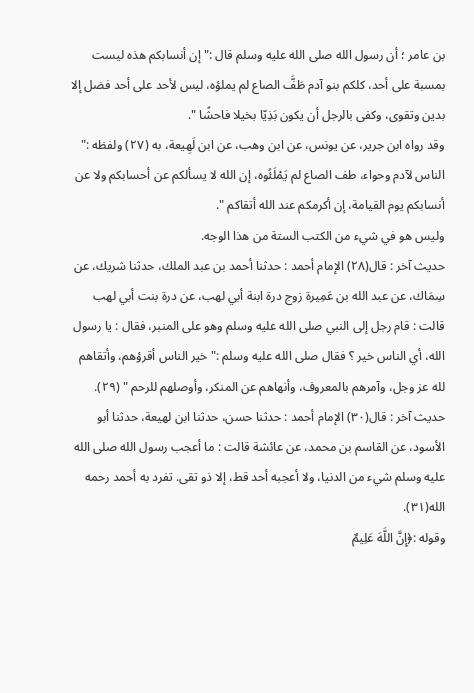بن عامر ؛ أن رسول الله صلى الله عليه وسلم قال :" إن أنسابكم هذه ليست بمسبة على أحد، كلكم بنو آدم طَفَّ الصاع لم يملؤه، ليس لأحد على أحد فضل إلا بدين وتقوى، وكفى بالرجل أن يكون بَذِيّا بخيلا فاحشًا ".
وقد رواه ابن جرير، عن يونس، عن ابن وهب، عن ابن لَهِيعة، به (٢٧) ولفظه :" الناس لآدم وحواء، طف الصاع لم يَمْلَئُوه، إن الله لا يسألكم عن أحسابكم ولا عن أنسابكم يوم القيامة، إن أكرمكم عند الله أتقاكم ".
وليس هو في شيء من الكتب الستة من هذا الوجه.
حديث آخر : قال(٢٨) الإمام أحمد : حدثنا أحمد بن عبد الملك، حدثنا شريك، عن سِمَاك، عن عبد الله بن عَمِيرة زوج درة ابنة أبي لهب، عن درة بنت أبي لهب قالت : قام رجل إلى النبي صلى الله عليه وسلم وهو على المنبر، فقال : يا رسول الله، أي الناس خير ؟ فقال صلى الله عليه وسلم :" خير الناس أقرؤهم، وأتقاهم لله عز وجل، وآمرهم بالمعروف، وأنهاهم عن المنكر، وأوصلهم للرحم " (٢٩).
حديث آخر : قال(٣٠) الإمام أحمد : حدثنا حسن، حدثنا ابن لهيعة، حدثنا أبو الأسود، عن القاسم بن محمد، عن عائشة قالت : ما أعجب رسول الله صلى الله عليه وسلم شيء من الدنيا، ولا أعجبه أحد قط، إلا ذو تقى. تفرد به أحمد رحمه الله(٣١).
وقوله :﴿إِنَّ اللَّهَ عَلِيمٌ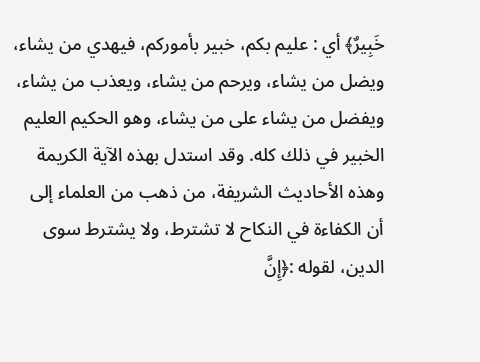خَبِيرٌ﴾ أي : عليم بكم، خبير بأموركم، فيهدي من يشاء، ويضل من يشاء، ويرحم من يشاء، ويعذب من يشاء، ويفضل من يشاء على من يشاء، وهو الحكيم العليم الخبير في ذلك كله. وقد استدل بهذه الآية الكريمة وهذه الأحاديث الشريفة، من ذهب من العلماء إلى أن الكفاءة في النكاح لا تشترط، ولا يشترط سوى الدين، لقوله :﴿إِنَّ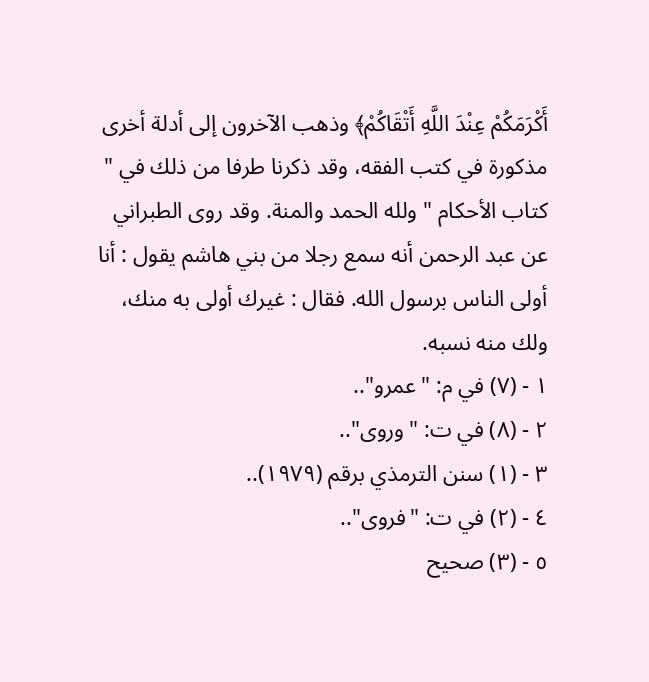أَكْرَمَكُمْ عِنْدَ اللَّهِ أَتْقَاكُمْ﴾ وذهب الآخرون إلى أدلة أخرى مذكورة في كتب الفقه، وقد ذكرنا طرفا من ذلك في " كتاب الأحكام " ولله الحمد والمنة. وقد روى الطبراني عن عبد الرحمن أنه سمع رجلا من بني هاشم يقول : أنا أولى الناس برسول الله. فقال : غيرك أولى به منك، ولك منه نسبه.
١ - (٧) في م: "عمرو"..
٢ - (٨) في ت: "وروى"..
٣ - (١) سنن الترمذي برقم (١٩٧٩)..
٤ - (٢) في ت: "فروى"..
٥ - (٣) صحيح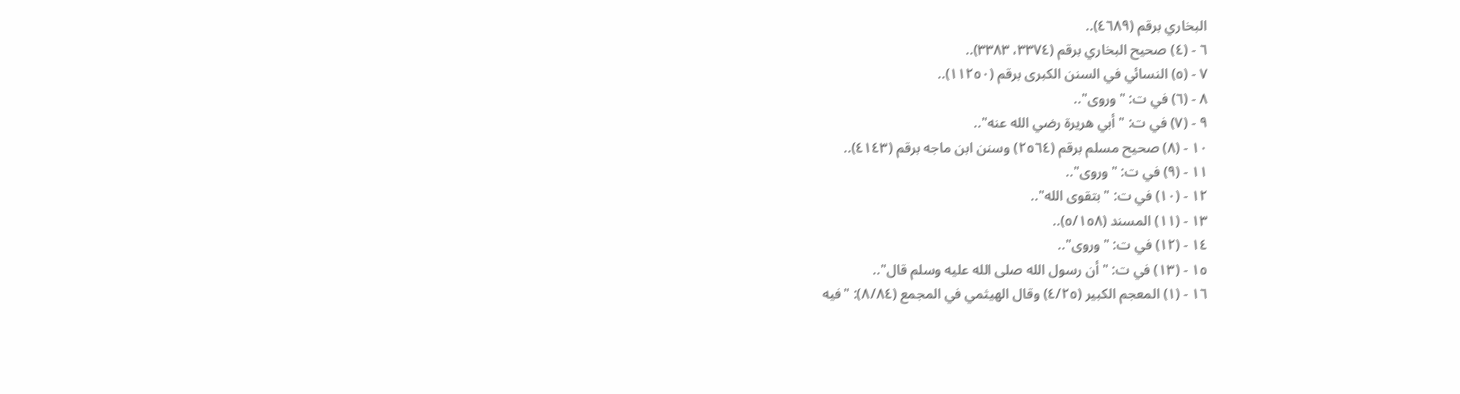البخاري برقم (٤٦٨٩)..
٦ - (٤) صحيح البخاري برقم (٣٣٧٤، ٣٣٨٣)..
٧ - (٥) النسائي في السنن الكبرى برقم (١١٢٥٠)..
٨ - (٦) في ت: "وروى"..
٩ - (٧) في ت: "أبي هريرة رضي الله عنه"..
١٠ - (٨) صحيح مسلم برقم (٢٥٦٤) وسنن ابن ماجه برقم (٤١٤٣)..
١١ - (٩) في ت: "وروى"..
١٢ - (١٠) في ت: "بتقوى الله"..
١٣ - (١١) المسند (٥/١٥٨)..
١٤ - (١٢) في ت: "وروى"..
١٥ - (١٣) في ت: "أن رسول الله صلى الله عليه وسلم قال"..
١٦ - (١) المعجم الكبير (٤/٢٥) وقال الهيثمي في المجمع (٨/٨٤): "فيه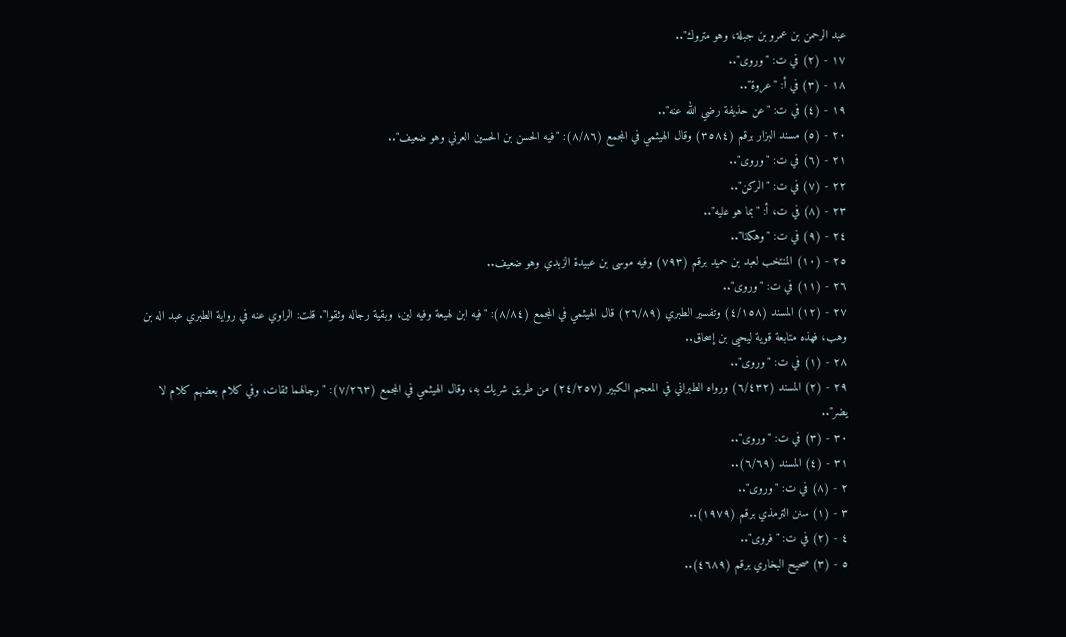عبد الرحمن بن عمرو بن جبلة، وهو متروك"..
١٧ - (٢) في ت: "وروى"..
١٨ - (٣) في أ: "عروة"..
١٩ - (٤) في ت: "عن حذيفة رضي الله عنه"..
٢٠ - (٥) مسند البزار برقم (٣٥٨٤) وقال الهيثمي في المجمع (٨/٨٦): "فيه الحسن بن الحسين العرني وهو ضعيف"..
٢١ - (٦) في ت: "وروى"..
٢٢ - (٧) في ت: "الركن"..
٢٣ - (٨) في ت، أ: "بما هو عليه"..
٢٤ - (٩) في ت: "وهكذا"..
٢٥ - (١٠) المنتخب لعبد بن حميد برقم (٧٩٣) وفيه موسى بن عبيدة الزبدي وهو ضعيف..
٢٦ - (١١) في ت: "وروى"..
٢٧ - (١٢) المسند (٤/١٥٨) وتفسير الطبري (٢٦/٨٩) قال الهيثمي في المجمع (٨/٨٤): "فيه ابن لهيعة وفيه لين، وبقية رجاله وثقوا". قلت: الراوي عنه في رواية الطبري عبد اله بن وهب، فهذه متابعة قوية ليحيى بن إسحاق..
٢٨ - (١) في ت: "وروى"..
٢٩ - (٢) المسند (٦/٤٣٢) ورواه الطبراني في المعجم الكبير (٢٤/٢٥٧) من طريق شريك به، وقال الهيثمي في المجمع (٧/٢٦٣): "رجالهما ثقات، وفي كلام بعضهم كلام لا يضر"..
٣٠ - (٣) في ت: "وروى"..
٣١ - (٤) المسند (٦/٦٩)..
٢ - (٨) في ت: "وروى"..
٣ - (١) سنن الترمذي برقم (١٩٧٩)..
٤ - (٢) في ت: "فروى"..
٥ - (٣) صحيح البخاري برقم (٤٦٨٩)..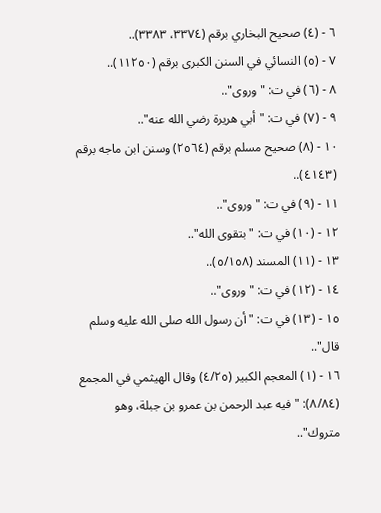٦ - (٤) صحيح البخاري برقم (٣٣٧٤، ٣٣٨٣)..
٧ - (٥) النسائي في السنن الكبرى برقم (١١٢٥٠)..
٨ - (٦) في ت: "وروى"..
٩ - (٧) في ت: "أبي هريرة رضي الله عنه"..
١٠ - (٨) صحيح مسلم برقم (٢٥٦٤) وسنن ابن ماجه برقم (٤١٤٣)..
١١ - (٩) في ت: "وروى"..
١٢ - (١٠) في ت: "بتقوى الله"..
١٣ - (١١) المسند (٥/١٥٨)..
١٤ - (١٢) في ت: "وروى"..
١٥ - (١٣) في ت: "أن رسول الله صلى الله عليه وسلم قال"..
١٦ - (١) المعجم الكبير (٤/٢٥) وقال الهيثمي في المجمع (٨/٨٤): "فيه عبد الرحمن بن عمرو بن جبلة، وهو متروك"..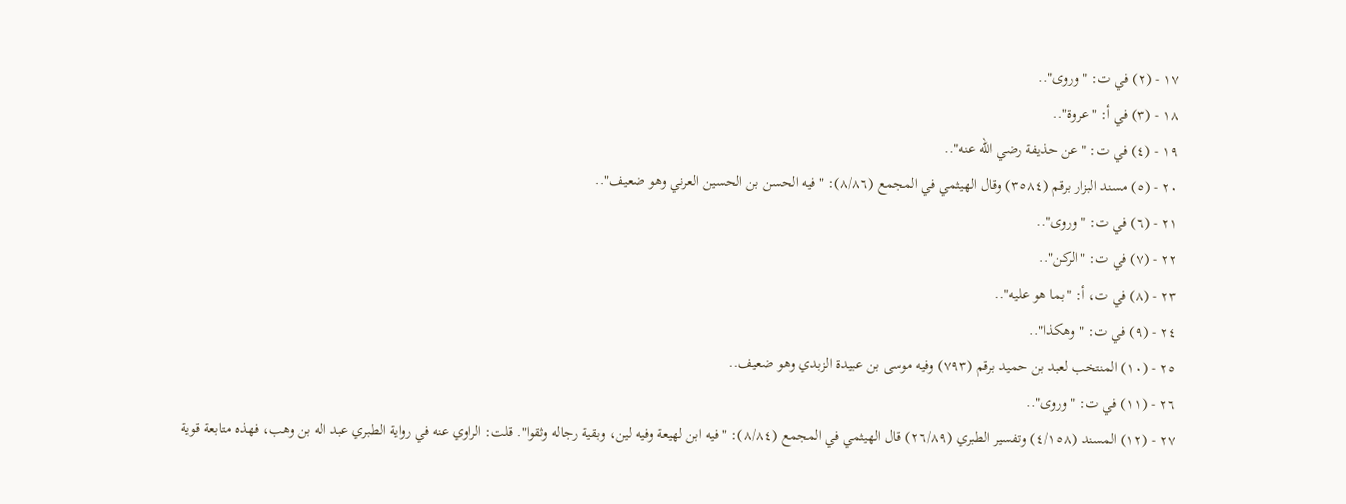١٧ - (٢) في ت: "وروى"..
١٨ - (٣) في أ: "عروة"..
١٩ - (٤) في ت: "عن حذيفة رضي الله عنه"..
٢٠ - (٥) مسند البزار برقم (٣٥٨٤) وقال الهيثمي في المجمع (٨/٨٦): "فيه الحسن بن الحسين العرني وهو ضعيف"..
٢١ - (٦) في ت: "وروى"..
٢٢ - (٧) في ت: "الركن"..
٢٣ - (٨) في ت، أ: "بما هو عليه"..
٢٤ - (٩) في ت: "وهكذا"..
٢٥ - (١٠) المنتخب لعبد بن حميد برقم (٧٩٣) وفيه موسى بن عبيدة الزبدي وهو ضعيف..
٢٦ - (١١) في ت: "وروى"..
٢٧ - (١٢) المسند (٤/١٥٨) وتفسير الطبري (٢٦/٨٩) قال الهيثمي في المجمع (٨/٨٤): "فيه ابن لهيعة وفيه لين، وبقية رجاله وثقوا". قلت: الراوي عنه في رواية الطبري عبد اله بن وهب، فهذه متابعة قوية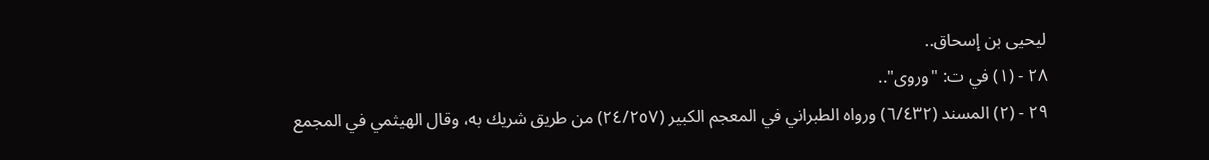ليحيى بن إسحاق..
٢٨ - (١) في ت: "وروى"..
٢٩ - (٢) المسند (٦/٤٣٢) ورواه الطبراني في المعجم الكبير (٢٤/٢٥٧) من طريق شريك به، وقال الهيثمي في المجمع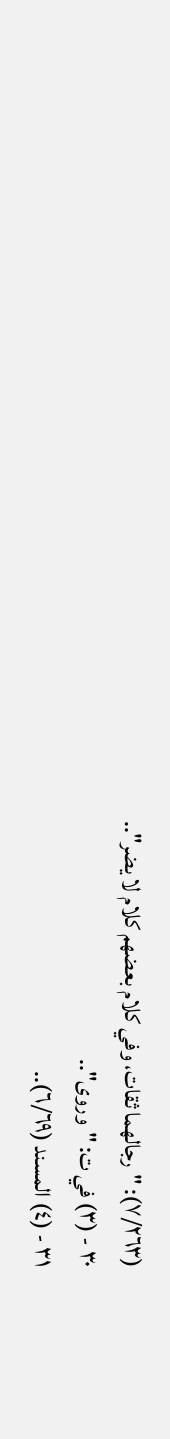(٧/٢٦٣): "رجالهما ثقات، وفي كلام بعضهم كلام لا يضر"..
٣٠ - (٣) في ت: "وروى"..
٣١ - (٤) المسند (٦/٦٩)..